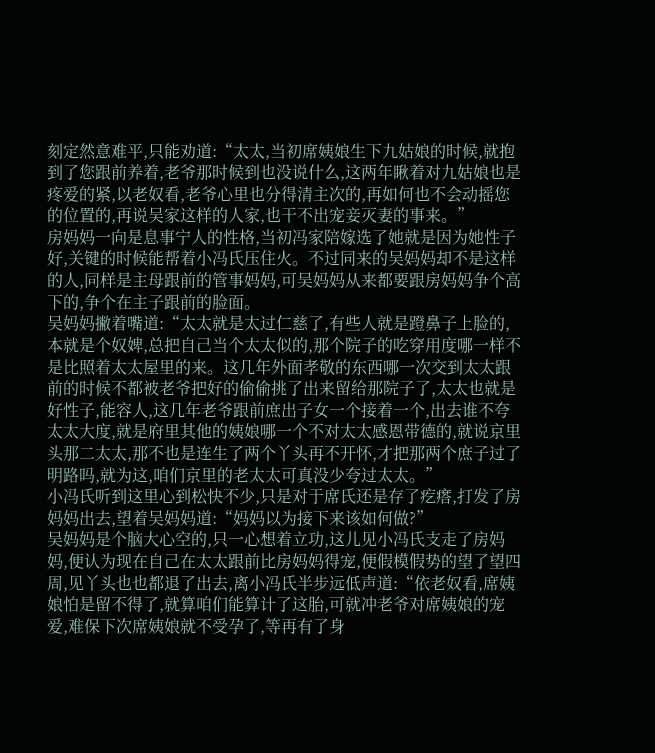刻定然意难平,只能劝道:“太太,当初席姨娘生下九姑娘的时候,就抱到了您跟前养着,老爷那时候到也没说什么,这两年瞅着对九姑娘也是疼爱的紧,以老奴看,老爷心里也分得清主次的,再如何也不会动摇您的位置的,再说吴家这样的人家,也干不出宠妾灭妻的事来。”
房妈妈一向是息事宁人的性格,当初冯家陪嫁选了她就是因为她性子好,关键的时候能帮着小冯氏压住火。不过同来的吴妈妈却不是这样的人,同样是主母跟前的管事妈妈,可吴妈妈从来都要跟房妈妈争个高下的,争个在主子跟前的脸面。
吴妈妈撇着嘴道:“太太就是太过仁慈了,有些人就是蹬鼻子上脸的,本就是个奴婢,总把自己当个太太似的,那个院子的吃穿用度哪一样不是比照着太太屋里的来。这几年外面孝敬的东西哪一次交到太太跟前的时候不都被老爷把好的偷偷挑了出来留给那院子了,太太也就是好性子,能容人,这几年老爷跟前庶出子女一个接着一个,出去谁不夸太太大度,就是府里其他的姨娘哪一个不对太太感恩带德的,就说京里头那二太太,那不也是连生了两个丫头再不开怀,才把那两个庶子过了明路吗,就为这,咱们京里的老太太可真没少夸过太太。”
小冯氏听到这里心到松快不少,只是对于席氏还是存了疙瘩,打发了房妈妈出去,望着吴妈妈道:“妈妈以为接下来该如何做?”
吴妈妈是个脑大心空的,只一心想着立功,这儿见小冯氏支走了房妈妈,便认为现在自己在太太跟前比房妈妈得宠,便假模假势的望了望四周,见丫头也也都退了出去,离小冯氏半步远低声道:“依老奴看,席姨娘怕是留不得了,就算咱们能算计了这胎,可就冲老爷对席姨娘的宠爱,难保下次席姨娘就不受孕了,等再有了身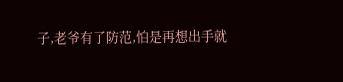子,老爷有了防范,怕是再想出手就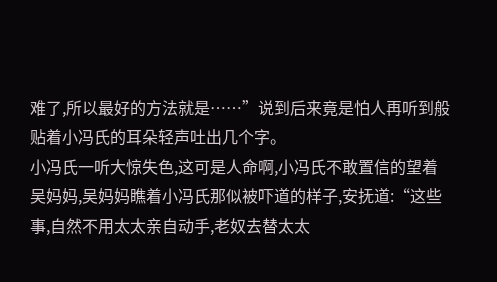难了,所以最好的方法就是……”说到后来竟是怕人再听到般贴着小冯氏的耳朵轻声吐出几个字。
小冯氏一听大惊失色,这可是人命啊,小冯氏不敢置信的望着吴妈妈,吴妈妈瞧着小冯氏那似被吓道的样子,安抚道:“这些事,自然不用太太亲自动手,老奴去替太太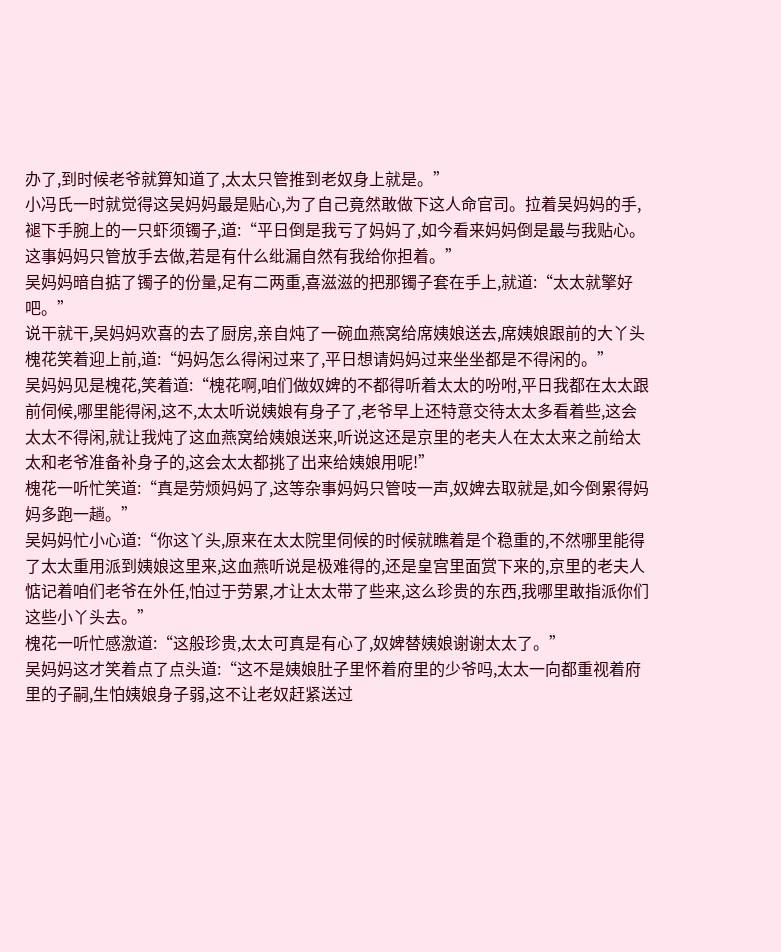办了,到时候老爷就算知道了,太太只管推到老奴身上就是。”
小冯氏一时就觉得这吴妈妈最是贴心,为了自己竟然敢做下这人命官司。拉着吴妈妈的手,褪下手腕上的一只虾须镯子,道:“平日倒是我亏了妈妈了,如今看来妈妈倒是最与我贴心。这事妈妈只管放手去做,若是有什么纰漏自然有我给你担着。”
吴妈妈暗自掂了镯子的份量,足有二两重,喜滋滋的把那镯子套在手上,就道:“太太就擎好吧。”
说干就干,吴妈妈欢喜的去了厨房,亲自炖了一碗血燕窝给席姨娘送去,席姨娘跟前的大丫头槐花笑着迎上前,道:“妈妈怎么得闲过来了,平日想请妈妈过来坐坐都是不得闲的。”
吴妈妈见是槐花,笑着道:“槐花啊,咱们做奴婢的不都得听着太太的吩咐,平日我都在太太跟前伺候,哪里能得闲,这不,太太听说姨娘有身子了,老爷早上还特意交待太太多看着些,这会太太不得闲,就让我炖了这血燕窝给姨娘送来,听说这还是京里的老夫人在太太来之前给太太和老爷准备补身子的,这会太太都挑了出来给姨娘用呢!”
槐花一听忙笑道:“真是劳烦妈妈了,这等杂事妈妈只管吱一声,奴婢去取就是,如今倒累得妈妈多跑一趟。”
吴妈妈忙小心道:“你这丫头,原来在太太院里伺候的时候就瞧着是个稳重的,不然哪里能得了太太重用派到姨娘这里来,这血燕听说是极难得的,还是皇宫里面赏下来的,京里的老夫人惦记着咱们老爷在外任,怕过于劳累,才让太太带了些来,这么珍贵的东西,我哪里敢指派你们这些小丫头去。”
槐花一听忙感激道:“这般珍贵,太太可真是有心了,奴婢替姨娘谢谢太太了。”
吴妈妈这才笑着点了点头道:“这不是姨娘肚子里怀着府里的少爷吗,太太一向都重视着府里的子嗣,生怕姨娘身子弱,这不让老奴赶紧送过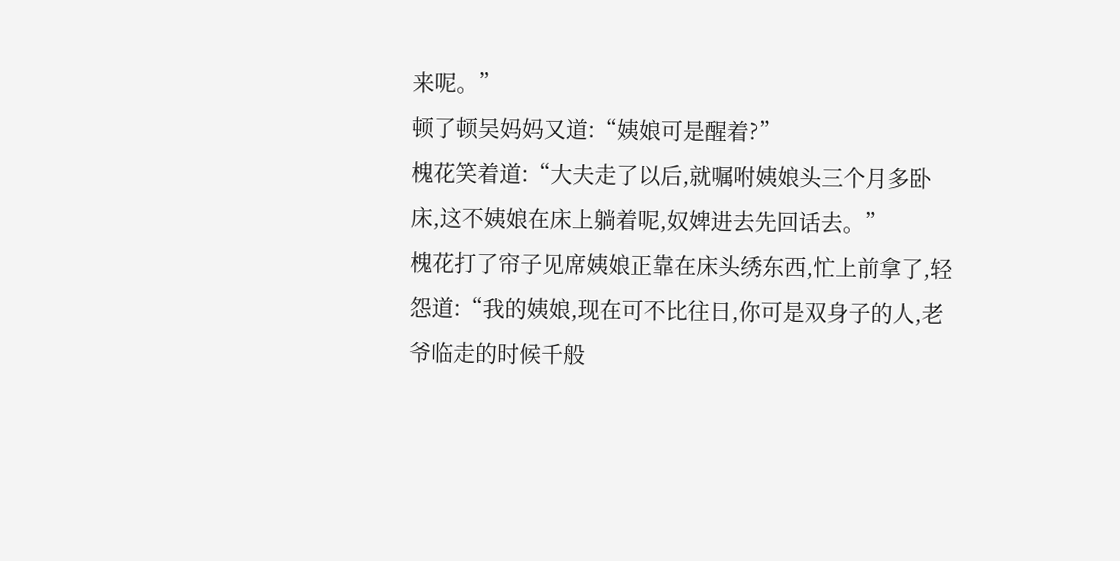来呢。”
顿了顿吴妈妈又道:“姨娘可是醒着?”
槐花笑着道:“大夫走了以后,就嘱咐姨娘头三个月多卧床,这不姨娘在床上躺着呢,奴婢进去先回话去。”
槐花打了帘子见席姨娘正靠在床头绣东西,忙上前拿了,轻怨道:“我的姨娘,现在可不比往日,你可是双身子的人,老爷临走的时候千般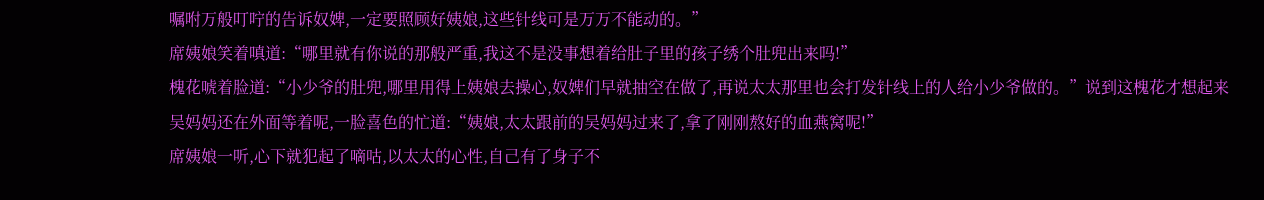嘱咐万般叮咛的告诉奴婢,一定要照顾好姨娘,这些针线可是万万不能动的。”
席姨娘笑着嗔道:“哪里就有你说的那般严重,我这不是没事想着给肚子里的孩子绣个肚兜出来吗!”
槐花唬着脸道:“小少爷的肚兜,哪里用得上姨娘去操心,奴婢们早就抽空在做了,再说太太那里也会打发针线上的人给小少爷做的。”说到这槐花才想起来吴妈妈还在外面等着呢,一脸喜色的忙道:“姨娘,太太跟前的吴妈妈过来了,拿了刚刚熬好的血燕窝呢!”
席姨娘一听,心下就犯起了嘀咕,以太太的心性,自己有了身子不